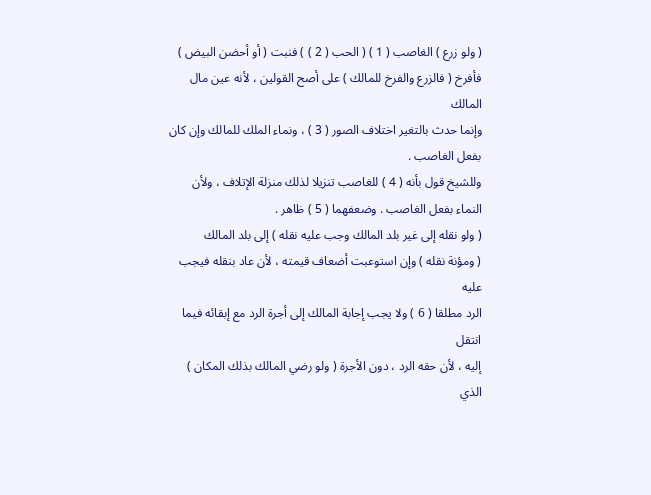( ولو زرع ) الغاصب ( 1 ) ( الحب ( 2 ) ) فنبت ( أو أحضن البيض )
فأفرخ ( فالزرع والفرخ للمالك ) على أصح القولين ، لأنه عين مال المالك
وإنما حدث بالتغير اختلاف الصور ( 3 ) ، ونماء الملك للمالك وإن كان
بفعل الغاصب .
وللشيخ قول بأنه ( 4 ) للغاصب تنزيلا لذلك منزلة الإتلاف ، ولأن
النماء بفعل الغاصب . وضعفهما ( 5 ) ظاهر .
( ولو نقله إلى غير بلد المالك وجب عليه نقله ) إلى بلد المالك
( ومؤنة نقله ) وإن استوعبت أضعاف قيمته ، لأن عاد بنقله فيجب عليه
الرد مطلقا ( 6 ) ولا يجب إجابة المالك إلى أجرة الرد مع إبقائه فيما انتقل
إليه ، لأن حقه الرد ، دون الأجرة ( ولو رضي المالك بذلك المكان ) الذي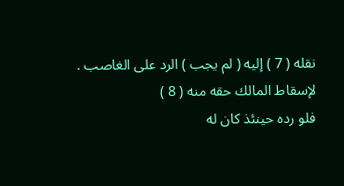نقله ( 7 ) إليه ( لم يجب ) الرد على الغاصب . لإسقاط المالك حقه منه ( 8 )
فلو رده حينئذ كان له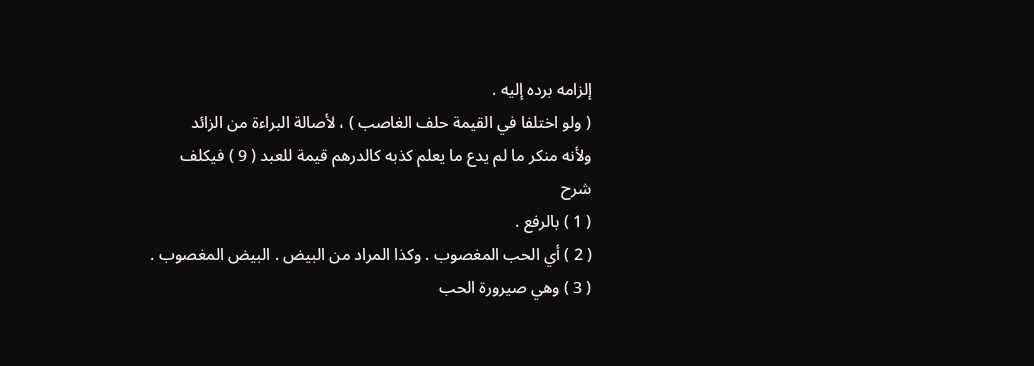إلزامه برده إليه .
( ولو اختلفا في القيمة حلف الغاصب ) ، لأصالة البراءة من الزائد
ولأنه منكر ما لم يدع ما يعلم كذبه كالدرهم قيمة للعبد ( 9 ) فيكلف
شرح
( 1 ) بالرفع .
( 2 ) أي الحب المغصوب . وكذا المراد من البيض . البيض المغصوب .
( 3 ) وهي صيرورة الحب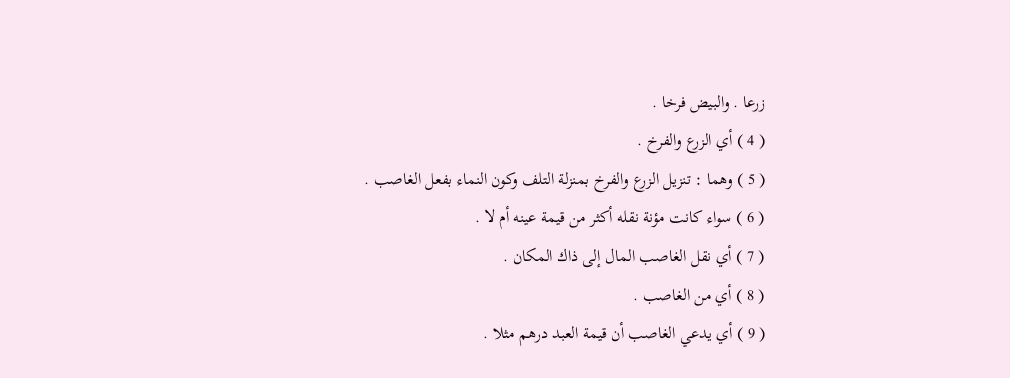زرعا . والبيض فرخا .
( 4 ) أي الزرع والفرخ .
( 5 ) وهما : تنزيل الزرع والفرخ بمنزلة التلف وكون النماء بفعل الغاصب .
( 6 ) سواء كانت مؤنة نقله أكثر من قيمة عينه أم لا .
( 7 ) أي نقل الغاصب المال إلى ذاك المكان .
( 8 ) أي من الغاصب .
( 9 ) أي يدعي الغاصب أن قيمة العبد درهم مثلا .